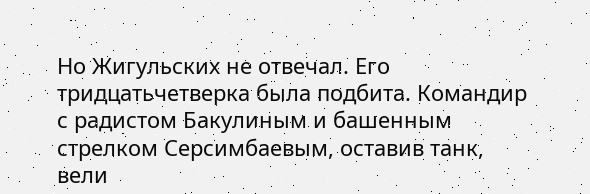Но Жигульских не отвечал. Его тридцатьчетверка была подбита. Командир с радистом Бакулиным и башенным стрелком Серсимбаевым, оставив танк, вели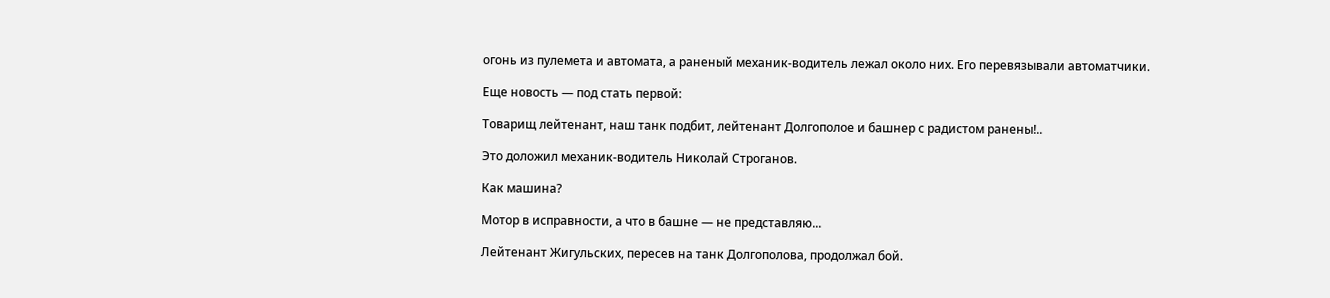огонь из пулемета и автомата, а раненый механик-водитель лежал около них. Его перевязывали автоматчики.

Еще новость — под стать первой:

Товарищ лейтенант, наш танк подбит, лейтенант Долгополое и башнер с радистом ранены!..

Это доложил механик-водитель Николай Строганов.

Как машина?

Мотор в исправности, а что в башне — не представляю...

Лейтенант Жигульских, пересев на танк Долгополова, продолжал бой.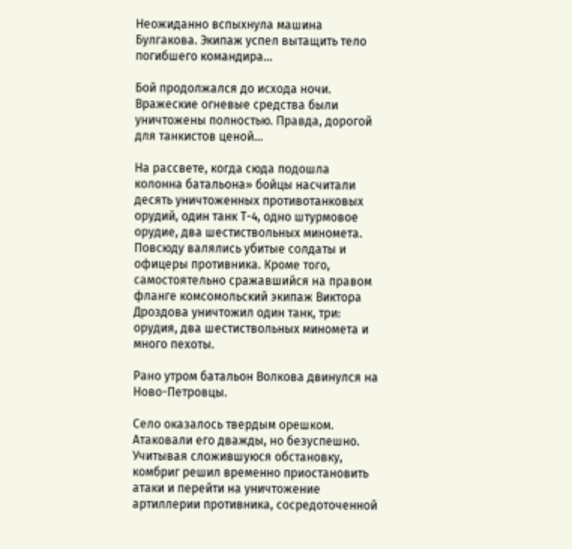Неожиданно вспыхнула машина Булгакова. Экипаж успел вытащить тело погибшего командира...

Бой продолжался до исхода ночи. Вражеские огневые средства были уничтожены полностью. Правда, дорогой для танкистов ценой...

На рассвете, когда сюда подошла колонна батальона» бойцы насчитали десять уничтоженных противотанковых орудий, один танк Т-4, одно штурмовое орудие, два шестиствольных миномета. Повсюду валялись убитые солдаты и офицеры противника. Кроме того, самостоятельно сражавшийся на правом фланге комсомольский экипаж Виктора Дроздова уничтожил один танк, три: орудия, два шестиствольных миномета и много пехоты.

Рано утром батальон Волкова двинулся на Ново-Петровцы.

Село оказалось твердым орешком. Атаковали его дважды, но безуспешно. Учитывая сложившуюся обстановку, комбриг решил временно приостановить атаки и перейти на уничтожение артиллерии противника, сосредоточенной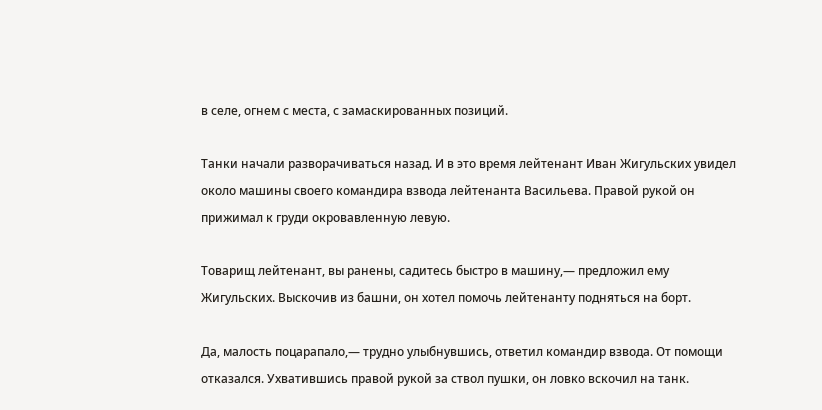в селе, огнем с места, с замаскированных позиций.

Танки начали разворачиваться назад. И в это время лейтенант Иван Жигульских увидел около машины своего командира взвода лейтенанта Васильева. Правой рукой он прижимал к груди окровавленную левую.

Товарищ лейтенант, вы ранены, садитесь быстро в машину,— предложил ему Жигульских. Выскочив из башни, он хотел помочь лейтенанту подняться на борт.

Да, малость поцарапало,— трудно улыбнувшись, ответил командир взвода. От помощи отказался. Ухватившись правой рукой за ствол пушки, он ловко вскочил на танк.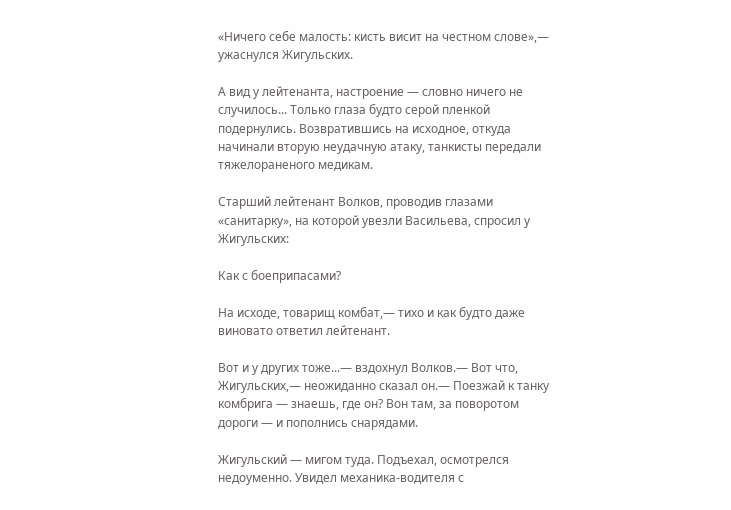«Ничего себе малость: кисть висит на честном слове»,— ужаснулся Жигульских.

А вид у лейтенанта, настроение — словно ничего не случилось... Только глаза будто серой пленкой подернулись. Возвратившись на исходное, откуда начинали вторую неудачную атаку, танкисты передали тяжелораненого медикам.

Старший лейтенант Волков, проводив глазами «санитарку», на которой увезли Васильева, спросил у Жигульских:

Как с боеприпасами?

На исходе, товарищ комбат,— тихо и как будто даже виновато ответил лейтенант.

Вот и у других тоже...— вздохнул Волков.— Вот что, Жигульских,— неожиданно сказал он.— Поезжай к танку комбрига — знаешь, где он? Вон там, за поворотом дороги — и пополнись снарядами.

Жигульский — мигом туда. Подъехал, осмотрелся недоуменно. Увидел механика-водителя с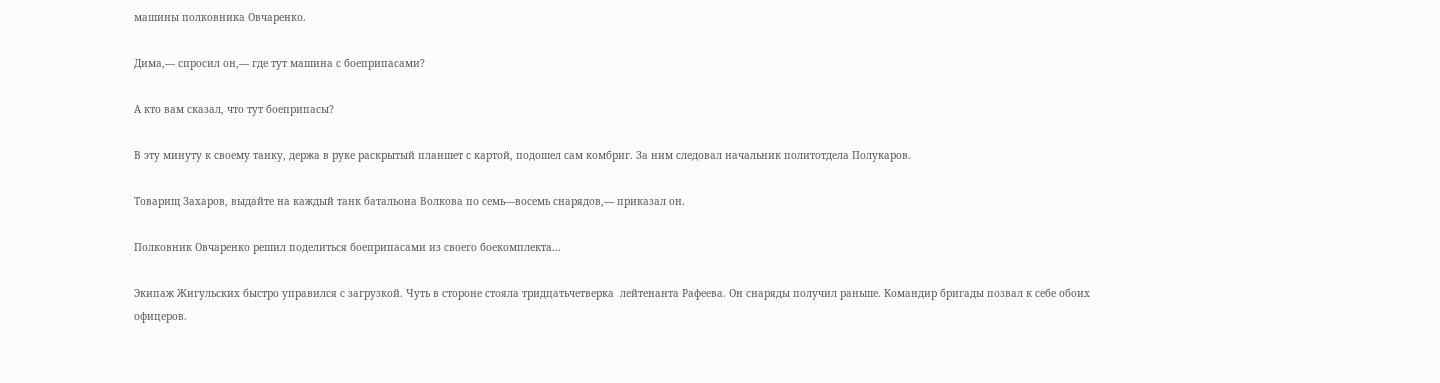машины полковника Овчаренко.

Дима,— спросил он,— где тут машина с боеприпасами?

А кто вам сказал, что тут боеприпасы?

В эту минуту к своему танку, держа в руке раскрытый планшет с картой, подошел сам комбриг. За ним следовал начальник политотдела Полукаров.

Товарищ Захаров, выдайте на каждый танк батальона Волкова по семь—восемь снарядов,— приказал он.

Полковник Овчаренко решил поделиться боеприпасами из своего боекомплекта...

Экипаж Жигульских быстро управился с загрузкой. Чуть в стороне стояла тридцатьчетверка  лейтенанта Рафеева. Он снаряды получил раньше. Командир бригады позвал к себе обоих офицеров.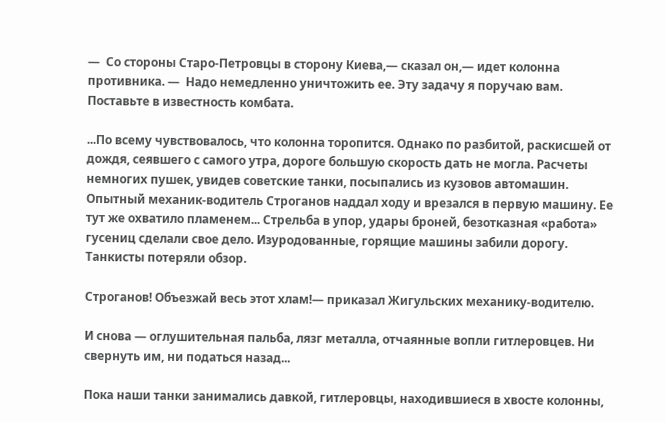—  Со стороны Старо-Петровцы в сторону Киева,— сказал он,— идет колонна противника. —  Надо немедленно уничтожить ее. Эту задачу я поручаю вам. Поставьте в известность комбата.

...По всему чувствовалось, что колонна торопится. Однако по разбитой, раскисшей от дождя, сеявшего с самого утра, дороге большую скорость дать не могла. Расчеты немногих пушек, увидев советские танки, посыпались из кузовов автомашин. Опытный механик-водитель Строганов наддал ходу и врезался в первую машину. Ее тут же охватило пламенем... Стрельба в упор, удары броней, безотказная «работа» гусениц сделали свое дело. Изуродованные, горящие машины забили дорогу. Танкисты потеряли обзор.

Строганов! Объезжай весь этот хлам!— приказал Жигульских механику-водителю.

И снова — оглушительная пальба, лязг металла, отчаянные вопли гитлеровцев. Ни свернуть им, ни податься назад...

Пока наши танки занимались давкой, гитлеровцы, находившиеся в хвосте колонны,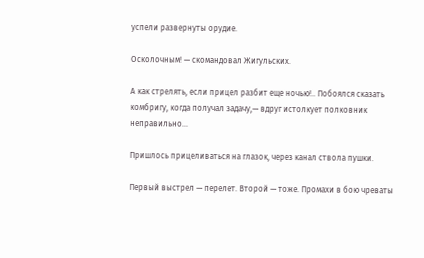успели развернуты орудие.

Осколочным! — скомандовал Жигульских.

А как стрелять, если прицел разбит еще ночью!.. Побоялся сказать комбригу, когда получал задачу,— вдруг истолкует полковник неправильно...

Пришлось прицеливаться на глазок, через канал ствола пушки.

Первый выстрел — перелет. Второй — тоже. Промахи в бою чреваты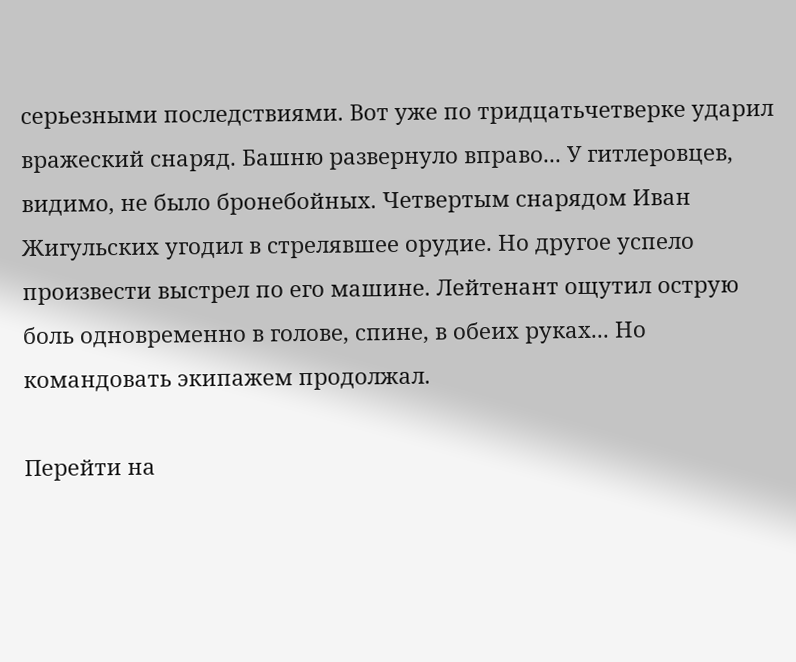серьезными последствиями. Вот уже по тридцатьчетверке ударил вражеский снаряд. Башню развернуло вправо... У гитлеровцев, видимо, не было бронебойных. Четвертым снарядом Иван Жигульских угодил в стрелявшее орудие. Но другое успело произвести выстрел по его машине. Лейтенант ощутил острую боль одновременно в голове, спине, в обеих руках... Но командовать экипажем продолжал.

Перейти на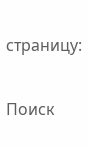страницу:

Поиск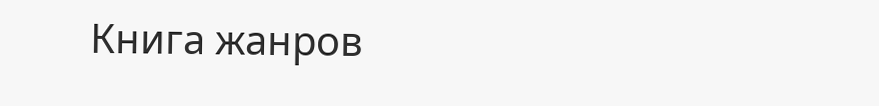Книга жанров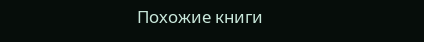Похожие книги